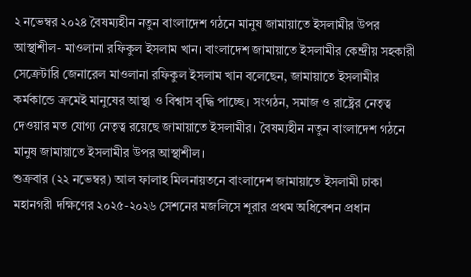২ নভেম্বর ২০২৪ বৈষম্যহীন নতুন বাংলাদেশ গঠনে মানুষ জামায়াতে ইসলামীর উপর আস্থাশীল- মাওলানা রফিকুল ইসলাম খান। বাংলাদেশ জামায়াতে ইসলামীর কেন্দ্রীয় সহকারী সেক্রেটারি জেনারেল মাওলানা রফিকুল ইসলাম খান বলেছেন, জামায়াতে ইসলামীর কর্মকান্ডে ক্রমেই মানুষের আস্থা ও বিশ্বাস বৃদ্ধি পাচ্ছে। সংগঠন, সমাজ ও রাষ্ট্রের নেতৃত্ব দেওয়ার মত যোগ্য নেতৃত্ব রয়েছে জামায়াতে ইসলামীর। বৈষম্যহীন নতুন বাংলাদেশ গঠনে মানুষ জামায়াতে ইসলামীর উপর আস্থাশীল।
শুক্রবার (২২ নভেম্বর) আল ফালাহ মিলনায়তনে বাংলাদেশ জামায়াতে ইসলামী ঢাকা মহানগরী দক্ষিণের ২০২৫-২০২৬ সেশনের মজলিসে শূরার প্রথম অধিবেশন প্রধান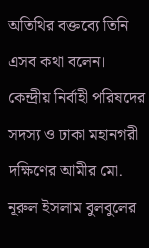অতিথির বক্তব্যে তিনি এসব কথা বলেন।
কেন্দ্রীয় নির্বাহী পরিষদের সদস্য ও ঢাকা মহানগরী দক্ষিণের আমীর মো. নূরুল ইসলাম বুলবুলের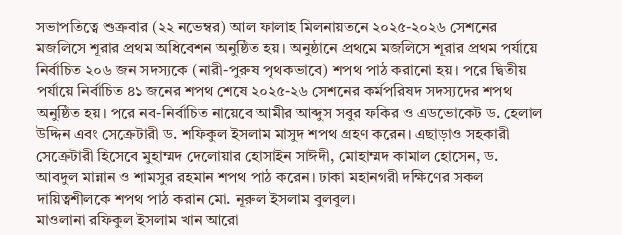সভাপতিত্বে শুক্রবার (২২ নভেম্বর) আল ফালাহ মিলনায়তনে ২০২৫-২০২৬ সেশনের মজলিসে শূরার প্রথম অধিবেশন অনুষ্ঠিত হয়। অনুষ্ঠানে প্রথমে মজলিসে শূরার প্রথম পর্যায়ে নির্বাচিত ২০৬ জন সদস্যকে (নারী-পুরুষ পৃথকভাবে) শপথ পাঠ করানো হয়। পরে দ্বিতীয় পর্যায়ে নির্বাচিত ৪১ জনের শপথ শেষে ২০২৫-২৬ সেশনের কর্মপরিষদ সদস্যদের শপথ অনুষ্ঠিত হয়। পরে নব-নির্বাচিত নায়েবে আমীর আব্দুস সবুর ফকির ও এডভোকেট ড. হেলাল উদ্দিন এবং সেক্রেটারী ড. শফিকুল ইসলাম মাসুদ শপথ গ্রহণ করেন। এছাড়াও সহকারী সেক্রেটারী হিসেবে মুহাম্মদ দেলোয়ার হোসাইন সাঈদী, মোহাম্মদ কামাল হোসেন, ড. আবদুল মান্নান ও শামসুর রহমান শপথ পাঠ করেন। ঢাকা মহানগরী দক্ষিণের সকল দায়িত্বশীলকে শপথ পাঠ করান মো. নূরুল ইসলাম বুলবুল।
মাওলানা রফিকুল ইসলাম খান আরো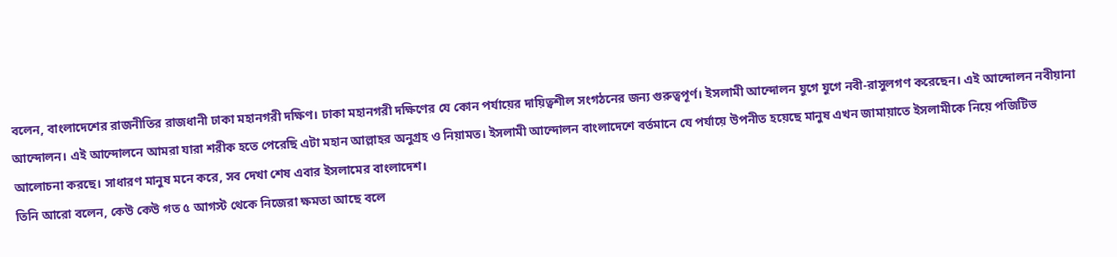বলেন, বাংলাদেশের রাজনীতির রাজধানী ঢাকা মহানগরী দক্ষিণ। ঢাকা মহানগরী দক্ষিণের যে কোন পর্যায়ের দায়িত্বশীল সংগঠনের জন্য গুরুত্বপূর্ণ। ইসলামী আন্দোলন যুগে যুগে নবী-রাসুলগণ করেছেন। এই আন্দোলন নবীয়ানা আন্দোলন। এই আন্দোলনে আমরা যারা শরীক হতে পেরেছি এটা মহান আল্লাহর অনুগ্রহ ও নিয়ামত। ইসলামী আন্দোলন বাংলাদেশে বর্তমানে যে পর্যায়ে উপনীত হয়েছে মানুষ এখন জামায়াতে ইসলামীকে নিয়ে পজিটিভ আলোচনা করছে। সাধারণ মানুষ মনে করে, সব দেখা শেষ এবার ইসলামের বাংলাদেশ।
তিনি আরো বলেন, কেউ কেউ গত ৫ আগস্ট থেকে নিজেরা ক্ষমতা আছে বলে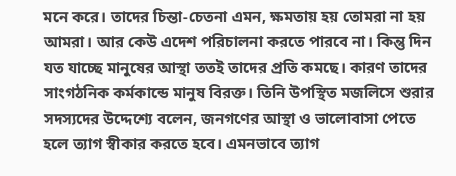মনে করে। তাদের চিন্তা-চেতনা এমন, ক্ষমতায় হয় তোমরা না হয় আমরা। আর কেউ এদেশ পরিচালনা করতে পারবে না। কিন্তু দিন যত যাচ্ছে মানুষের আস্থা ততই তাদের প্রতি কমছে। কারণ তাদের সাংগঠনিক কর্মকান্ডে মানুষ বিরক্ত। তিনি উপস্থিত মজলিসে শুরার সদস্যদের উদ্দেশ্যে বলেন, জনগণের আস্থা ও ভালোবাসা পেতে হলে ত্যাগ স্বীকার করতে হবে। এমনভাবে ত্যাগ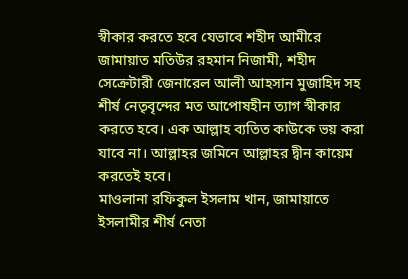স্বীকার করতে হবে যেভাবে শহীদ আমীরে জামায়াত মতিউর রহমান নিজামী, শহীদ সেক্রেটারী জেনারেল আলী আহসান মুজাহিদ সহ শীর্ষ নেতৃবৃন্দের মত আপোষহীন ত্যাগ স্বীকার করতে হবে। এক আল্লাহ ব্যতিত কাউকে ভয় করা যাবে না। আল্লাহর জমিনে আল্লাহর দ্বীন কায়েম করতেই হবে।
মাওলানা রফিকুল ইসলাম খান, জামায়াতে ইসলামীর শীর্ষ নেতা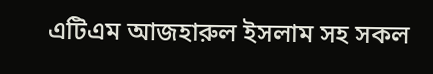এটিএম আজহারুল ইসলাম সহ সকল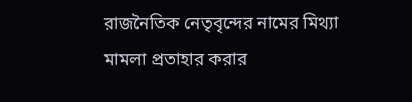রাজনৈতিক নেতৃবৃন্দের নামের মিথ্যা মামলা প্রতাহার করার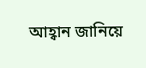আহ্বান জানিয়ে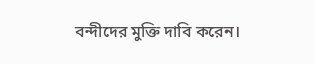বন্দীদের মুক্তি দাবি করেন।